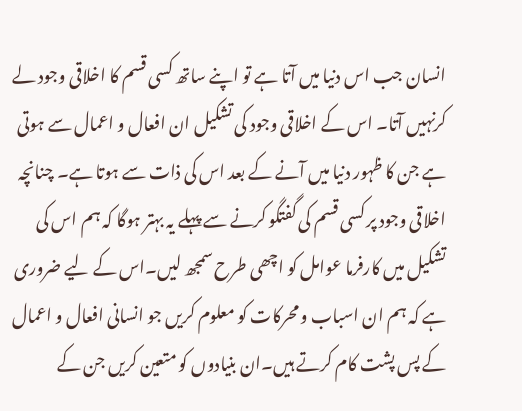انسان جب اس دنیا میں آتا ہے تو اپنے ساتھ کسی قسم کا اخلاقی وجود لے کرنہیں آتا۔ اس کے اخلاقی وجود کی تشکیل ان افعال و اعمال سے ہوتی ہے جن کا ظہور دنیا میں آنے کے بعد اس کی ذات سے ہوتا ہے۔ چنانچہ اخلاقی وجود پر کسی قسم کی گفتگو کرنے سے پہلے یہ بہتر ہوگا کہ ہم اس کی تشکیل میں کارفرما عوامل کو اچھی طرح سمجھ لیں۔اس کے لیے ضروری ہے کہ ہم ان اسباب و محرکات کو معلوم کریں جو انسانی افعال و اعمال کے پس پشت کام کرتے ہیں۔ان بنیادوں کو متعین کریں جن کے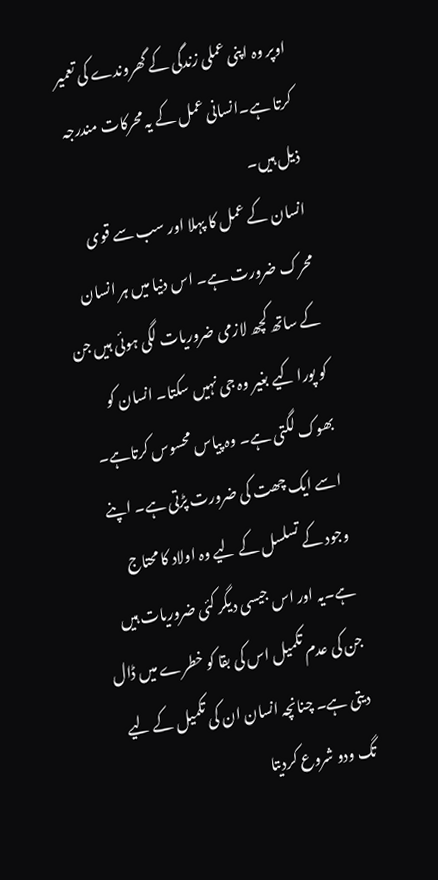اوپر وہ اپنی عملی زندگی کے گھروندے کی تعمیر کرتا ہے۔انسانی عمل کے یہ محرکات مندرجہ ذیل ہیں۔
انسان کے عمل کا پہلا اور سب سے قوی محرک ضرورت ہے۔ اس دنیا میں ہر انسان کے ساتھ کچھ لازمی ضروریات لگی ہوئی ہیں جن کو پورا کیے بغیر وہ جی نہیں سکتا۔ انسان کو بھوک لگتی ہے۔ وہ پیاس محسوس کرتاہے۔ اسے ایک چھت کی ضرورت پڑتی ہے۔ اپنے وجود کے تسلسل کے لیے وہ اولاد کا محتاج ہے۔یہ اور اس جیسی دیگر کئی ضروریات ہیں جن کی عدم تکمیل اس کی بقا کو خطرے میں ڈال دیتی ہے۔ چنانچہ انسان ان کی تکمیل کے لیے تگ ودو شروع کردیتا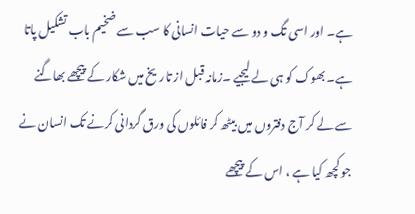ہے۔ اور اسی تگ و دو سے حیات انسانی کا سب سے ضخیم باب تشکیل پاتا ہے۔ بھوک کو ہی لے لیجیے ۔زمانہ قبل از تاریخ میں شکار کے پیچھے بھاگنے سے لے کر آج دفتروں میں بیٹھ کر فائلوں کی ورق گردانی کرنے تک انسان نے جو کچھ کیا ہے ، اس کے پیچھے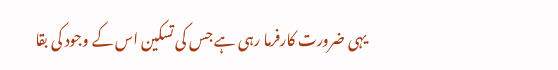یہی ضرورت کارفرما رہی ہے جس کی تسکین اس کے وجود کی بقا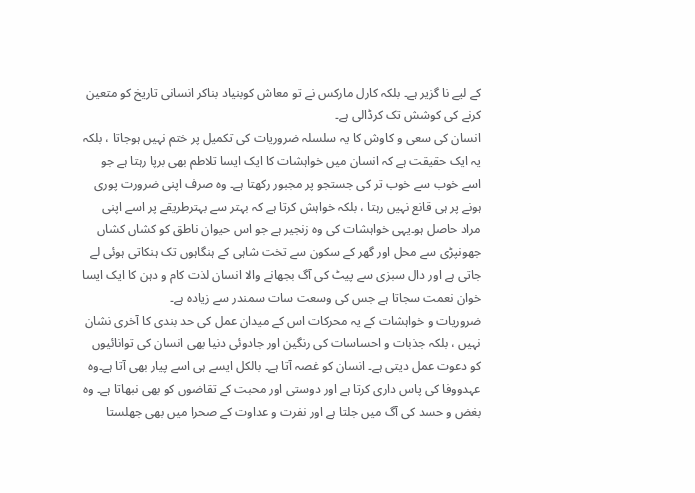کے لیے نا گزیر ہے۔ بلکہ کارل مارکس نے تو معاش کوبنیاد بناکر انسانی تاریخ کو متعین کرنے کی کوشش تک کرڈالی ہے۔
انسان کی سعی و کاوش کا یہ سلسلہ ضروریات کی تکمیل پر ختم نہیں ہوجاتا ، بلکہ یہ ایک حقیقت ہے کہ انسان میں خواہشات کا ایک ایسا تلاطم بھی برپا رہتا ہے جو اسے خوب سے خوب تر کی جستجو پر مجبور رکھتا ہے۔ وہ صرف اپنی ضرورت پوری ہونے پر ہی قانع نہیں رہتا ، بلکہ خواہش کرتا ہے کہ بہتر سے بہترطریقے پر اسے اپنی مراد حاصل ہو۔یہی خواہشات کی وہ زنجیر ہے جو اس حیوان ناطق کو کشاں کشاں جھونپڑی سے محل اور گھر کے سکون سے تخت شاہی کے ہنگاہوں تک ہنکاتی ہوئی لے جاتی ہے اور دال سبزی سے پیٹ کی آگ بجھانے والا انسان لذت کام و دہن کا ایک ایسا خوان نعمت سجاتا ہے جس کی وسعت سات سمندر سے زیادہ ہے۔
ضروریات و خواہشات کے یہ محرکات اس کے میدان عمل کی حد بندی کا آخری نشان نہیں ، بلکہ جذبات و احساسات کی رنگین اور جادوئی دنیا بھی انسان کی توانائیوں کو دعوت عمل دیتی ہے۔ انسان کو غصہ آتا ہے۔ بالکل ایسے ہی اسے پیار بھی آتا ہے۔وہ عہدووفا کی پاس داری کرتا ہے اور دوستی اور محبت کے تقاضوں کو بھی نبھاتا ہے۔ وہ بغض و حسد کی آگ میں جلتا ہے اور نفرت و عداوت کے صحرا میں بھی جھلستا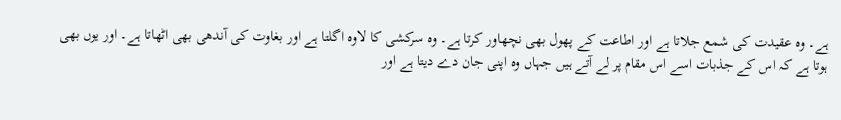ہے۔ وہ عقیدت کی شمع جلاتا ہے اور اطاعت کے پھول بھی نچھاور کرتا ہے۔ وہ سرکشی کا لاوہ اگلتا ہے اور بغاوت کی آندھی بھی اٹھاتا ہے۔ اور یوں بھی ہوتا ہے کہ اس کے جذبات اسے اس مقام پر لے آتے ہیں جہاں وہ اپنی جان دے دیتا ہے اور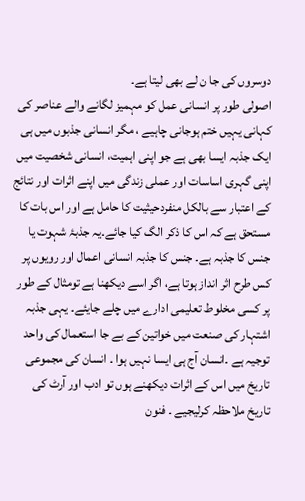دوسروں کی جا ن لے بھی لیتا ہے۔
اصولی طور پر انسانی عمل کو مہمیز لگانے والے عناصر کی کہانی یہیں ختم ہوجانی چاہیے ، مگر انسانی جذبوں میں ہی ایک جذبہ ایسا بھی ہے جو اپنی اہمیت، انسانی شخصیت میں اپنی گہری اساسات اور عملی زندگی میں اپنے اثرات اور نتائج کے اعتبار سے بالکل منفردحیثیت کا حامل ہے اور اس بات کا مستحق ہے کہ اس کا ذکر الگ کیا جائے۔یہ جذبۂ شہوت یا جنس کا جذبہ ہے۔ جنس کا جذبہ انسانی اعمال اور رویوں پر کس طرح اثر انداز ہوتا ہے، اگر اسے دیکھنا ہے تومثال کے طور پر کسی مخلوط تعلیمی ادارے میں چلے جایئے۔ یہی جذبہ اشتہار کی صنعت میں خواتین کے بے جا استعمال کی واحد توجیہ ہے ۔انسان آج ہی ایسا نہیں ہوا ۔ انسان کی مجموعی تاریخ میں اس کے اثرات دیکھنے ہوں تو ادب اور آرٹ کی تاریخ ملاحظہ کرلیجیے ۔ فنون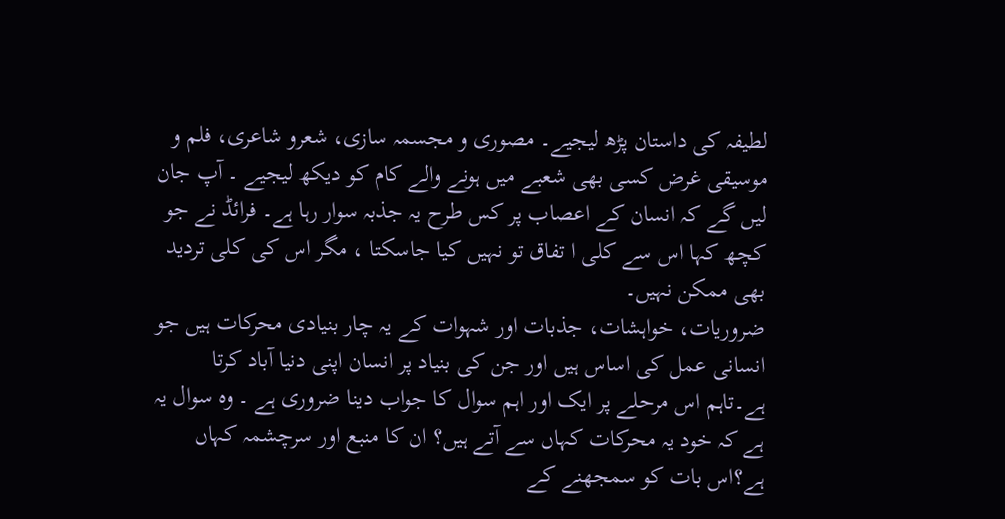لطیفہ کی داستان پڑھ لیجیے۔ مصوری و مجسمہ سازی، شعرو شاعری، فلم و موسیقی غرض کسی بھی شعبے میں ہونے والے کام کو دیکھ لیجیے ۔ آپ جان لیں گے کہ انسان کے اعصاب پر کس طرح یہ جذبہ سوار رہا ہے۔ فرائڈ نے جو کچھ کہا اس سے کلی ا تفاق تو نہیں کیا جاسکتا ، مگر اس کی کلی تردید بھی ممکن نہیں۔
ضروریات، خواہشات، جذبات اور شہوات کے یہ چار بنیادی محرکات ہیں جو انسانی عمل کی اساس ہیں اور جن کی بنیاد پر انسان اپنی دنیا آباد کرتا ہے۔تاہم اس مرحلے پر ایک اور اہم سوال کا جواب دینا ضروری ہے ۔ وہ سوال یہ ہے کہ خود یہ محرکات کہاں سے آتے ہیں؟ ان کا منبع اور سرچشمہ کہاں ہے؟اس بات کو سمجھنے کے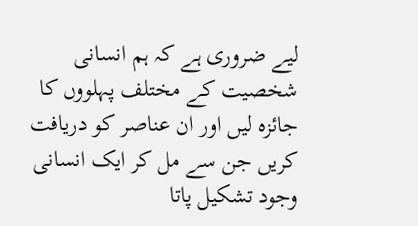لیے ضروری ہے کہ ہم انسانی شخصیت کے مختلف پہلووں کا جائزہ لیں اور ان عناصر کو دریافت کریں جن سے مل کر ایک انسانی وجود تشکیل پاتا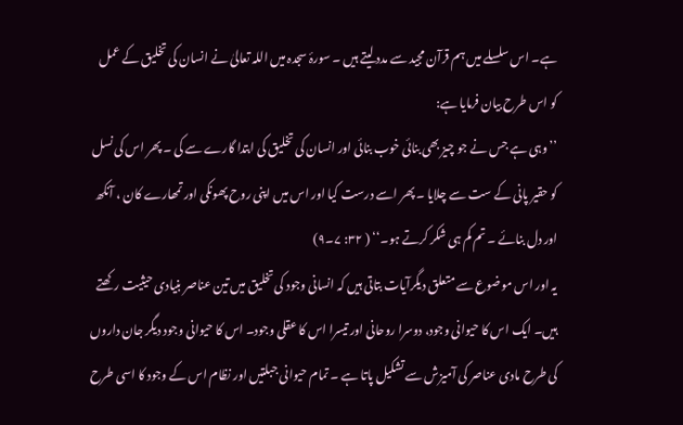ہے۔ اس سلسلے میں ہم قرآن مجید سے مدد لیتے ہیں ۔ سورۂ سجدہ میں اللہ تعالیٰ نے انسان کی تخلیق کے عمل کو اس طرح بیان فرمایا ہے:
’’وہی ہے جس نے جو چیز بھی بنائی خوب بنائی اور انسان کی تخلیق کی ابتدا گارے سے کی ۔ پھر اس کی نسل کو حقیر پانی کے ست سے چلایا ۔ پھر اسے درست کیا اور اس میں اپنی روح پھونکی اور تمھارے کان ، آنکھ اور دل بنائے ۔ تم کم ہی شکر کرتے ہو۔‘‘ ( ۳۲: ۷۔۹)
یہ اور اس موضوع سے متعلق دیگرآیات بتاتی ہیں کہ انسانی وجود کی تخلیق میں تین عناصر بنیادی حیثیت رکھتے ہیں۔ ایک اس کا حیوانی وجود، دوسرا روحانی اور تیسرا اس کا عقلی وجود۔ اس کا حیوانی وجود دیگر جان داروں کی طرح مادی عناصر کی آمیزش سے تشکیل پاتا ہے ۔ تمام حیوانی جبلتیں اور نظام اس کے وجود کا اسی طرح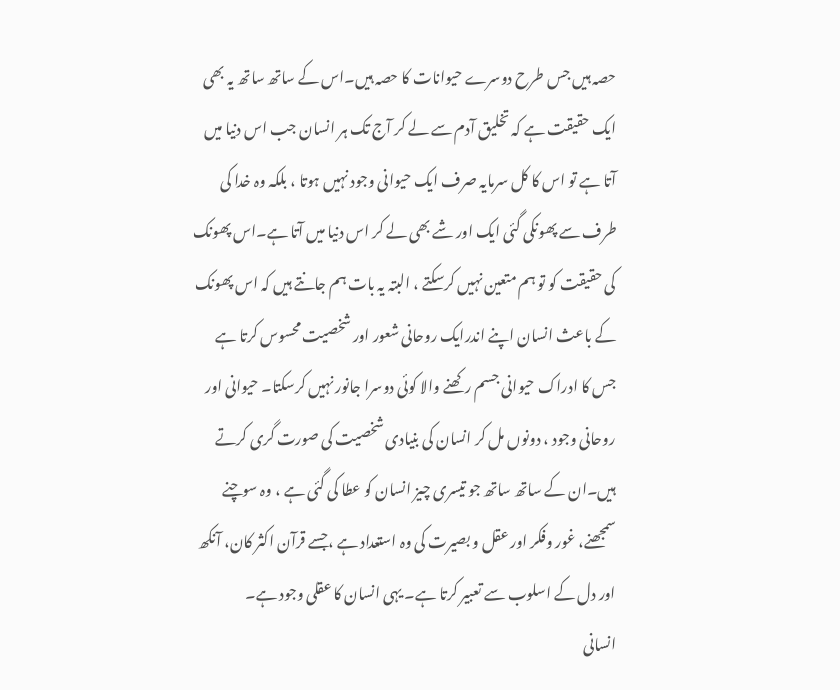حصہ ہیں جس طرح دوسرے حیوانات کا حصہ ہیں۔اس کے ساتھ ساتھ یہ بھی ایک حقیقت ہے کہ تخلیق آدم سے لے کر آج تک ہر انسان جب اس دنیا میں آتا ہے تو اس کا کل سرمایہ صرف ایک حیوانی وجود نہیں ہوتا ، بلکہ وہ خدا کی طرف سے پھونکی گئی ایک اور شے بھی لے کر اس دنیا میں آتا ہے۔اس پھونک کی حقیقت کو تو ہم متعین نہیں کرسکتے ، البتہ یہ بات ہم جانتے ہیں کہ اس پھونک کے باعث انسان اپنے اندرایک روحانی شعور اور شخصیت محسوس کرتا ہے جس کا ادراک حیوانی جسم رکھنے والا کوئی دوسرا جانور نہیں کرسکتا۔ حیوانی اور روحانی وجود ، دونوں مل کر انسان کی بنیادی شخصیت کی صورت گری کرتے ہیں۔ان کے ساتھ ساتھ جو تیسری چیز انسان کو عطا کی گئی ہے ، وہ سوچنے سمجھنے، غور وفکر اور عقل و بصیرت کی وہ استعداد ہے ،جسے قرآن اکثر کان، آنکھ اور دل کے اسلوب سے تعبیر کرتا ہے۔ یہی انسان کا عقلی وجود ہے۔
انسانی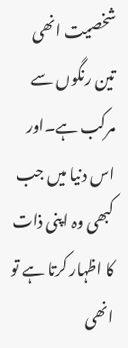شخصیت انھی تین رنگوں سے مرکب ہے۔اور اس دنیا میں جب کبھی وہ اپنی ذات کا اظہار کرتا ہے تو انھی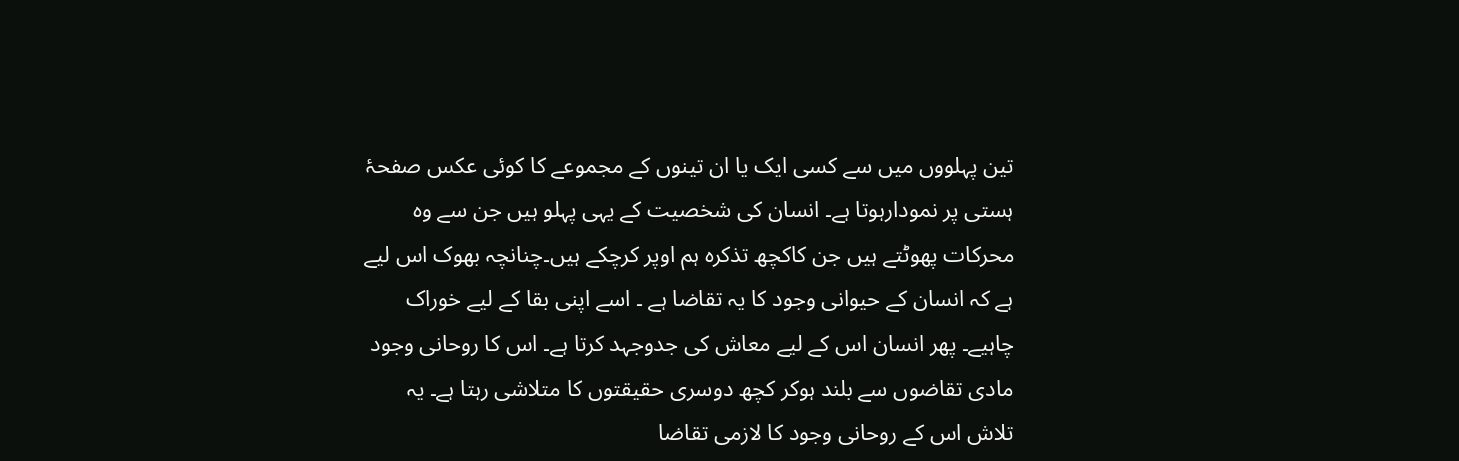تین پہلووں میں سے کسی ایک یا ان تینوں کے مجموعے کا کوئی عکس صفحۂ ہستی پر نمودارہوتا ہے۔ انسان کی شخصیت کے یہی پہلو ہیں جن سے وہ محرکات پھوٹتے ہیں جن کاکچھ تذکرہ ہم اوپر کرچکے ہیں۔چنانچہ بھوک اس لیے ہے کہ انسان کے حیوانی وجود کا یہ تقاضا ہے ۔ اسے اپنی بقا کے لیے خوراک چاہیے۔ پھر انسان اس کے لیے معاش کی جدوجہد کرتا ہے۔ اس کا روحانی وجود مادی تقاضوں سے بلند ہوکر کچھ دوسری حقیقتوں کا متلاشی رہتا ہے۔ یہ تلاش اس کے روحانی وجود کا لازمی تقاضا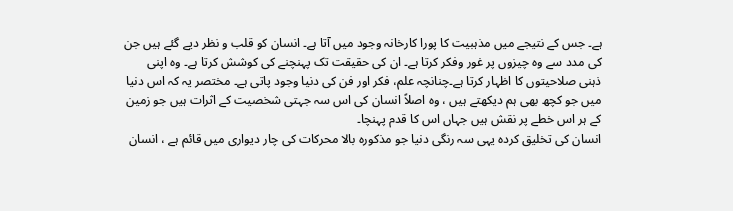ہے۔ جس کے نتیجے میں مذہبیت کا پورا کارخانہ وجود میں آتا ہے۔ انسان کو قلب و نظر دیے گئے ہیں جن کی مدد سے وہ چیزوں پر غور وفکر کرتا ہے۔ ان کی حقیقت تک پہنچنے کی کوشش کرتا ہے۔ وہ اپنی ذہنی صلاحیتوں کا اظہار کرتا ہے۔چنانچہ علم، فکر اور فن کی دنیا وجود پاتی ہے۔ مختصر یہ کہ اس دنیا میں جو کچھ بھی ہم دیکھتے ہیں ، وہ اصلاً انسان کی اس سہ جہتی شخصیت کے اثرات ہیں جو زمین کے ہر اس خطے پر نقش ہیں جہاں اس کا قدم پہنچا۔
انسان کی تخلیق کردہ یہی سہ رنگی دنیا جو مذکورہ بالا محرکات کی چار دیواری میں قائم ہے ، انسان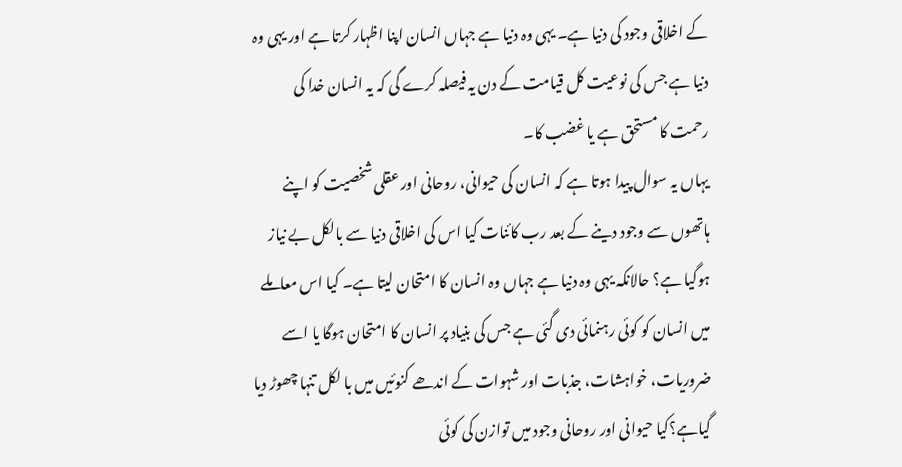کے اخلاقی وجود کی دنیا ہے۔ یہی وہ دنیا ہے جہاں انسان اپنا اظہار کرتا ہے اور یہی وہ دنیا ہے جس کی نوعیت کل قیامت کے دن یہ فیصلہ کرے گی کہ یہ انسان خدا کی رحمت کا مستحق ہے یا غضب کا۔
یہاں یہ سوال پیدا ہوتا ہے کہ انسان کی حیوانی، روحانی اور عقلی شخصیت کو اپنے ہاتھوں سے وجود دینے کے بعد رب کائنات کیا اس کی اخلاقی دنیا سے بالکل بے نیاز ہوگیا ہے؟ حالانکہ یہی وہ دنیا ہے جہاں وہ انسان کا امتحان لیتا ہے۔ کیا اس معاملے میں انسان کو کوئی رہنمائی دی گئی ہے جس کی بنیاد پر انسان کا امتحان ہوگا یا اسے ضروریات، خواہشات، جذبات اور شہوات کے اندھے کنوئیں میں با لکل تنہا چھوڑ دیا گیاہے؟کیا حیوانی اور روحانی وجود میں توازن کی کوئی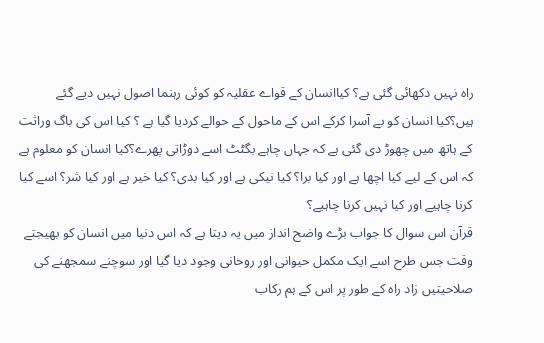راہ نہیں دکھائی گئی ہے؟ کیاانسان کے قواے عقلیہ کو کوئی رہنما اصول نہیں دیے گئے ہیں؟کیا انسان کو بے آسرا کرکے اس کے ماحول کے حوالے کردیا گیا ہے ؟ کیا اس کی باگ وراثت کے ہاتھ میں چھوڑ دی گئی ہے کہ جہاں چاہے بگٹٹ اسے دوڑاتی پھرے؟کیا انسان کو معلوم ہے کہ اس کے لیے کیا اچھا ہے اور کیا برا؟ کیا نیکی ہے اور کیا بدی؟ کیا خیر ہے اور کیا شر؟ اسے کیا کرنا چاہیے اور کیا نہیں کرنا چاہیے؟
قرآن اس سوال کا جواب بڑے واضح انداز میں یہ دیتا ہے کہ اس دنیا میں انسان کو بھیجتے وقت جس طرح اسے ایک مکمل حیوانی اور روحانی وجود دیا گیا اور سوچنے سمجھنے کی صلاحیتیں زاد راہ کے طور پر اس کے ہم رکاب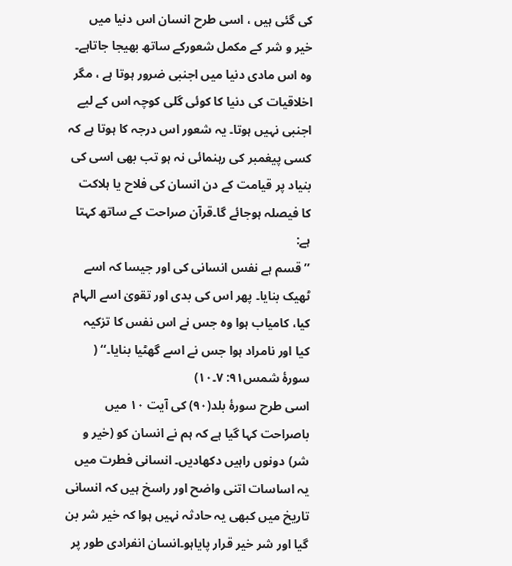کی گئی ہیں ، اسی طرح انسان اس دنیا میں خیر و شر کے مکمل شعورکے ساتھ بھیجا جاتاہے۔ وہ اس مادی دنیا میں اجنبی ضرور ہوتا ہے ، مگر اخلاقیات کی دنیا کا کوئی گلی کوچہ اس کے لیے اجنبی نہیں ہوتا۔ یہ شعور اس درجہ کا ہوتا ہے کہ کسی پیغمبر کی رہنمائی نہ ہو تب بھی اسی کی بنیاد پر قیامت کے دن انسان کی فلاح یا ہلاکت کا فیصلہ ہوجائے گا۔قرآن صراحت کے ساتھ کہتا ہے:
’’قسم ہے نفس انسانی کی اور جیسا کہ اسے ٹھیک بنایا۔ پھر اس کی بدی اور تقویٰ اسے الہام کیا، کامیاب ہوا وہ جس نے اس نفس کا تزکیہ کیا اور نامراد ہوا جس نے اسے گھٹیا بنایا۔‘‘ ( سورۂ شمس۹۱: ۷۔۱۰)
اسی طرح سورۂ بلد(۹۰) کی آیت ۱۰ میں باصراحت کہا گیا ہے کہ ہم نے انسان کو (خیر و شر) دونوں راہیں دکھادیں۔ انسانی فطرت میں یہ اساسات اتنی واضح اور راسخ ہیں کہ انسانی تاریخ میں کبھی یہ حادثہ نہیں ہوا کہ خیر شر بن گیا اور شر خیر قرار پایاہو۔انسان انفرادی طور پر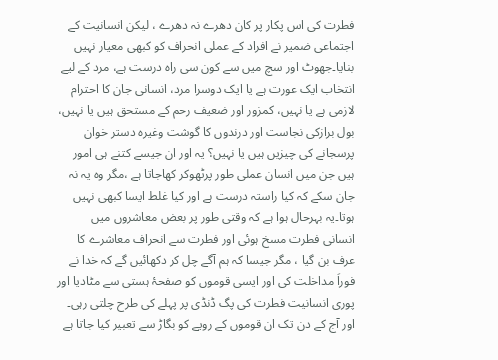فطرت کی اس پکار پر کان دھرے نہ دھرے ، لیکن انسانیت کے اجتماعی ضمیر نے افراد کے عملی انحراف کو کبھی معیار نہیں بنایا۔جھوٹ اور سچ میں سے کون سی راہ درست ہے، مرد کے لیے انتخاب ایک عورت ہے یا ایک دوسرا مرد، انسانی جان کا احترام لازمی ہے یا نہیں، کمزور اور ضعیف رحم کے مستحق ہیں یا نہیں، بول برازکی نجاست اور درندوں کا گوشت وغیرہ دستر خوان پرسجانے کی چیزیں ہیں یا نہیں؟ یہ اور ان جیسے کتنے ہی امور ہیں جن میں انسان عملی طور پرٹھوکر کھاجاتا ہے ،مگر وہ یہ نہ جان سکے کہ کیا راستہ درست ہے اور کیا غلط ایسا کبھی نہیں ہوتا۔یہ بہرحال ہوا ہے کہ وقتی طور پر بعض معاشروں میں انسانی فطرت مسخ ہوئی اور فطرت سے انحراف معاشرے کا عرف بن گیا ، مگر جیسا کہ ہم آگے چل کر دکھائیں گے کہ خدا نے فوراَ مداخلت کی اور ایسی قوموں کو صفحۂ ہستی سے مٹادیا اور پوری انسانیت فطرت کی پگ ڈنڈی پر پہلے کی طرح چلتی رہی۔ اور آج کے دن تک ان قوموں کے رویے کو بگاڑ سے تعبیر کیا جاتا ہے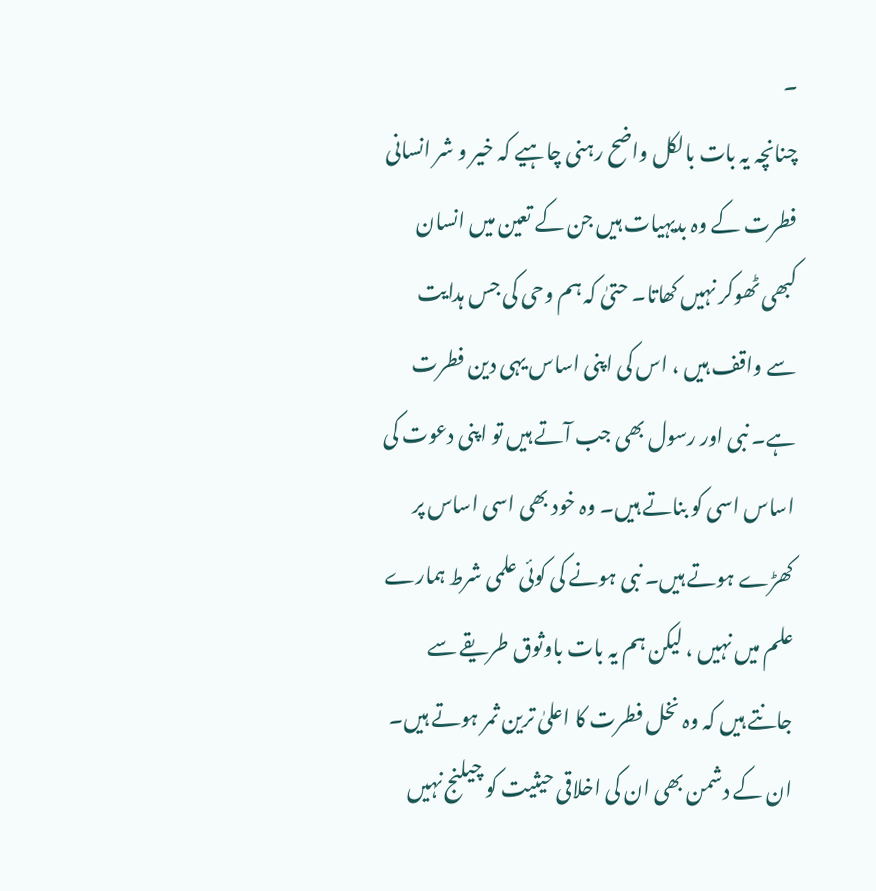۔
چنانچہ یہ بات بالکل واضح رہنی چاہیے کہ خیر و شر انسانی فطرت کے وہ بدیہیات ہیں جن کے تعین میں انسان کبھی ٹھوکر نہیں کھاتا۔ حتیٰ کہ ہم وحی کی جس ہدایت سے واقف ہیں ، اس کی اپنی اساس یہی دین فطرت ہے۔ نبی اور رسول بھی جب آتے ہیں تو اپنی دعوت کی اساس اسی کو بناتے ہیں۔ وہ خود بھی اسی اساس پر کھڑے ہوتے ہیں۔ نبی ہونے کی کوئی علمی شرط ہمارے علم میں نہیں ، لیکن ہم یہ بات باوثوق طریقے سے جانتے ہیں کہ وہ نخل فطرت کا اعلیٰ ترین ثمر ہوتے ہیں۔ ان کے دشمن بھی ان کی اخلاقی حیثیت کو چیلنج نہیں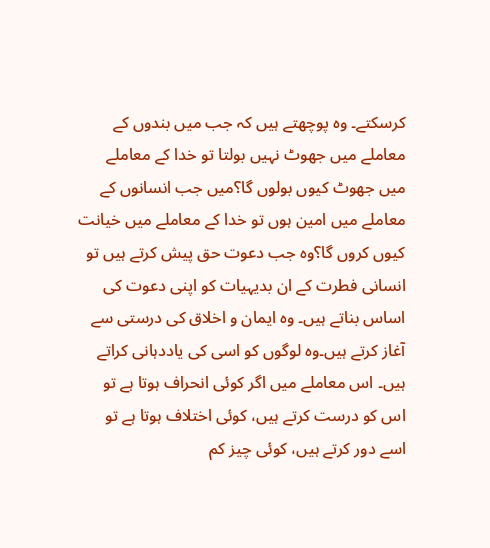کرسکتے۔ وہ پوچھتے ہیں کہ جب میں بندوں کے معاملے میں جھوٹ نہیں بولتا تو خدا کے معاملے میں جھوٹ کیوں بولوں گا؟میں جب انسانوں کے معاملے میں امین ہوں تو خدا کے معاملے میں خیانت کیوں کروں گا؟وہ جب دعوت حق پیش کرتے ہیں تو انسانی فطرت کے ان بدیہیات کو اپنی دعوت کی اساس بناتے ہیں۔ وہ ایمان و اخلاق کی درستی سے آغاز کرتے ہیں۔وہ لوگوں کو اسی کی یاددہانی کراتے ہیں۔ اس معاملے میں اگر کوئی انحراف ہوتا ہے تو اس کو درست کرتے ہیں، کوئی اختلاف ہوتا ہے تو اسے دور کرتے ہیں، کوئی چیز کم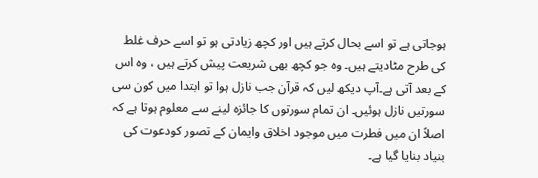ہوجاتی ہے تو اسے بحال کرتے ہیں اور کچھ زیادتی ہو تو اسے حرف غلط کی طرح مٹادیتے ہیں۔ وہ جو کچھ بھی شریعت پیش کرتے ہیں ، وہ اس کے بعد آتی ہے۔آپ دیکھ لیں کہ قرآن جب نازل ہوا تو ابتدا میں کون سی سورتیں نازل ہوئیں۔ ان تمام سورتوں کا جائزہ لینے سے معلوم ہوتا ہے کہ اصلاً ان میں فطرت میں موجود اخلاق وایمان کے تصور کودعوت کی بنیاد بنایا گیا ہے۔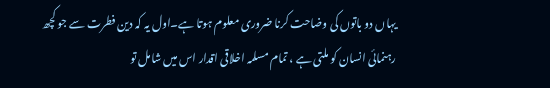یہاں دو باتوں کی وضاحت کرنا ضروری معلوم ہوتا ہے۔اول یہ کہ دین فطرت سے جو کچھ رہنمائی انسان کو ملتی ہے ، تمام مسلمہ اخلاقی اقدار اس میں شامل تو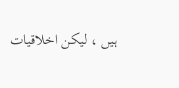ہیں ، لیکن اخلاقیات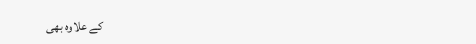کے علاوہ بھی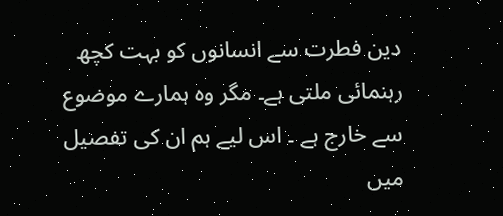دین فطرت سے انسانوں کو بہت کچھ رہنمائی ملتی ہے۔ مگر وہ ہمارے موضوع سے خارج ہے ۔ اس لیے ہم ان کی تفصیل میں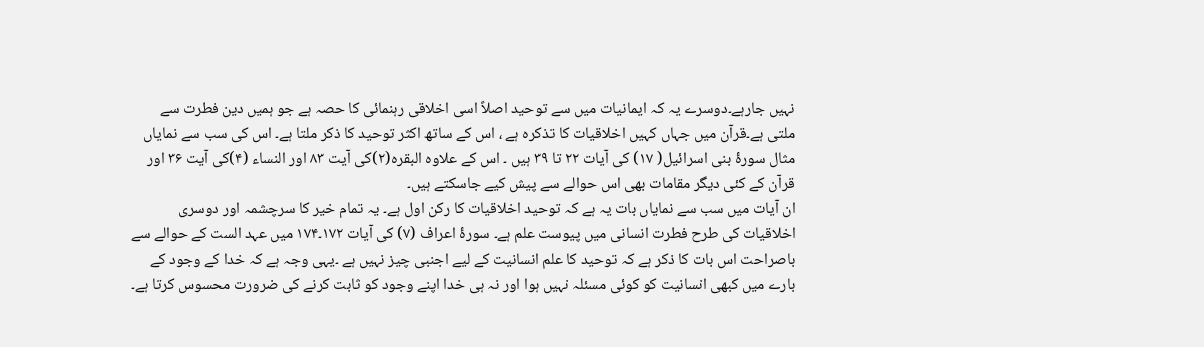نہیں جارہے۔دوسرے یہ کہ ایمانیات میں سے توحید اصلاً اسی اخلاقی رہنمائی کا حصہ ہے جو ہمیں دین فطرت سے ملتی ہے۔قرآن میں جہاں کہیں اخلاقیات کا تذکرہ ہے ، اس کے ساتھ اکثر توحید کا ذکر ملتا ہے۔ اس کی سب سے نمایاں مثال سورۂ بنی اسرائیل( ۱۷) کی آیات ۲۲ تا ۳۹ ہیں ۔ اس کے علاوہ البقرہ(۲)کی آیت ۸۳ اور النساء (۴)کی آیت ۳۶ اور قرآن کے کئی دیگر مقامات بھی اس حوالے سے پیش کیے جاسکتے ہیں۔
ان آیات میں سب سے نمایاں بات یہ ہے کہ توحید اخلاقیات کا رکن اول ہے۔ یہ تمام خیر کا سرچشمہ اور دوسری اخلاقیات کی طرح فطرت انسانی میں پیوست علم ہے۔ سورۂ اعراف (۷) کی آیات ۱۷۲۔۱۷۴ میں عہد الست کے حوالے سے باصراحت اس بات کا ذکر ہے کہ توحید کا علم انسانیت کے لیے اجنبی چیز نہیں ہے ۔یہی وجہ ہے کہ خدا کے وجود کے بارے میں کبھی انسانیت کو کوئی مسئلہ نہیں ہوا اور نہ ہی خدا اپنے وجود کو ثابت کرنے کی ضرورت محسوس کرتا ہے۔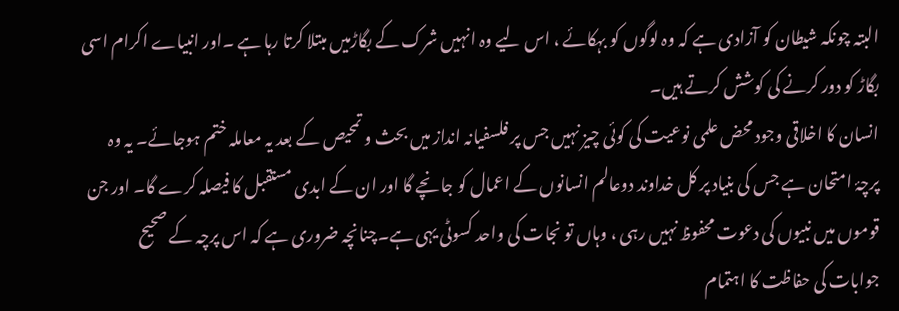البتہ چونکہ شیطان کو آزادی ہے کہ وہ لوگوں کو بہکائے ، اس لیے وہ انہیں شرک کے بگاڑمیں مبتلا کرتا رہا ہے ۔اور انبیاے اکرام اسی بگاڑ کو دور کرنے کی کوشش کرتے ہیں۔
انسان کا اخلاقی وجود محض علمی نوعیت کی کوئی چیز نہیں جس پر فلسفیانہ انداز میں بحث و تمحیص کے بعد یہ معاملہ ختم ہوجائے۔ یہ وہ پرچۂ امتحان ہے جس کی بنیاد پر کل خداوند دوعالم انسانوں کے اعمال کو جانچے گا اور ان کے ابدی مستقبل کا فیصلہ کرے گا۔ اور جن قوموں میں نبیوں کی دعوت محفوظ نہیں رہی ، وہاں تو نجات کی واحد کسوٹی یہی ہے۔چنانچہ ضروری ہے کہ اس پرچہ کے صحیح جوابات کی حفاظت کا اہتمام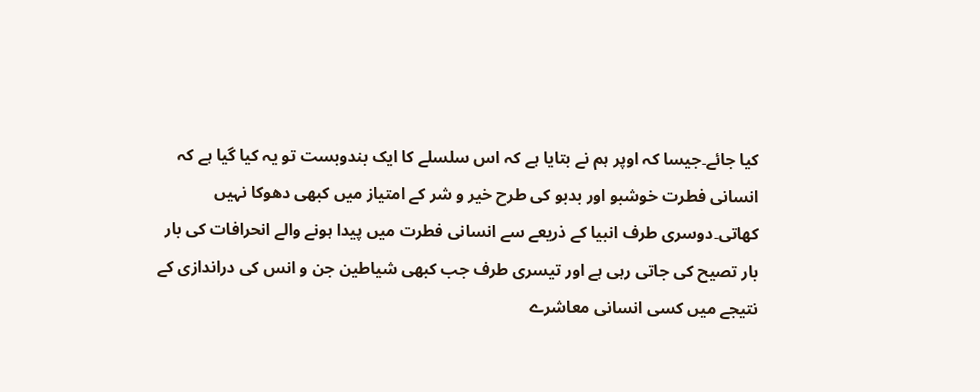کیا جائے۔جیسا کہ اوپر ہم نے بتایا ہے کہ اس سلسلے کا ایک بندوبست تو یہ کیا گیا ہے کہ انسانی فطرت خوشبو اور بدبو کی طرح خیر و شر کے امتیاز میں کبھی دھوکا نہیں کھاتی۔دوسری طرف انبیا کے ذریعے سے انسانی فطرت میں پیدا ہونے والے انحرافات کی بار بار تصیح کی جاتی رہی ہے اور تیسری طرف جب کبھی شیاطین جن و انس کی دراندازی کے نتیجے میں کسی انسانی معاشرے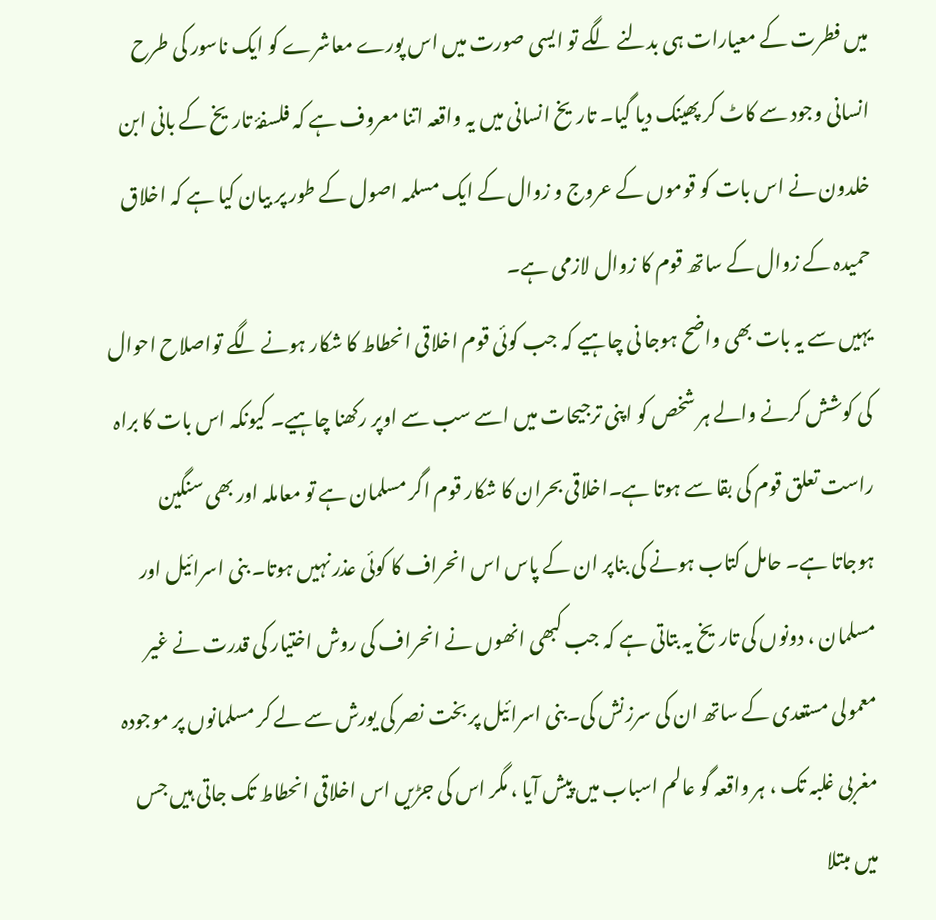میں فطرت کے معیارات ہی بدلنے لگے تو ایسی صورت میں اس پورے معاشرے کو ایک ناسور کی طرح انسانی وجود سے کاٹ کر پھینک دیا گیا۔ تاریخ انسانی میں یہ واقعہ اتنا معروف ہے کہ فلسفۂ تاریخ کے بانی ابن خلدون نے اس بات کو قوموں کے عروج و زوال کے ایک مسلمہ اصول کے طور پر بیان کیا ہے کہ اخلاق حمیدہ کے زوال کے ساتھ قوم کا زوال لازمی ہے۔
یہیں سے یہ بات بھی واضح ہوجا نی چاہیے کہ جب کوئی قوم اخلاقی انحطاط کا شکار ہونے لگے تواصلاح احوال کی کوشش کرنے والے ہر شخص کو اپنی ترجیحات میں اسے سب سے اوپر رکھنا چاہیے۔ کیونکہ اس بات کا براہ راست تعلق قوم کی بقا سے ہوتا ہے۔اخلاقی بحران کا شکار قوم اگر مسلمان ہے تو معاملہ اور بھی سنگین ہوجاتا ہے۔ حامل کتاب ہونے کی بناپر ان کے پاس اس انحراف کا کوئی عذر نہیں ہوتا۔ بنی اسرائیل اور مسلمان ، دونوں کی تاریخ یہ بتاتی ہے کہ جب کبھی انھوں نے انحراف کی روش اختیار کی قدرت نے غیر معمولی مستعدی کے ساتھ ان کی سرزنش کی۔بنی اسرائیل پر بخت نصر کی یورش سے لے کر مسلمانوں پر موجودہ مغربی غلبہ تک ، ہر واقعہ گو عالم اسباب میں پیش آیا ، مگر اس کی جڑیں اس اخلاقی انحطاط تک جاتی ہیں جس میں مبتلا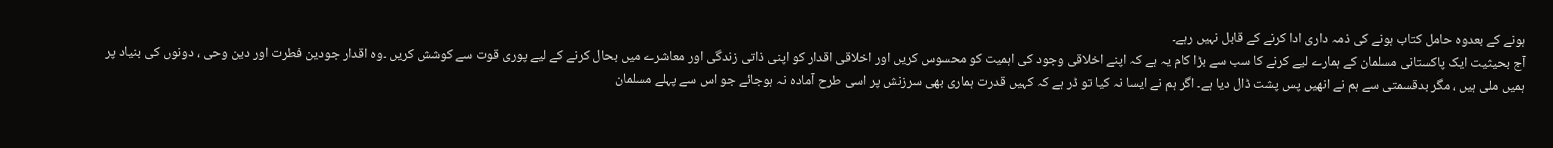ہونے کے بعدوہ حامل کتاب ہونے کی ذمہ داری ادا کرنے کے قابل نہیں رہے۔
آج بحیثیت ایک پاکستانی مسلمان کے ہمارے لیے کرنے کا سب سے بڑا کام یہ ہے کہ اپنے اخلاقی وجود کی اہمیت کو محسوس کریں اور اخلاقی اقدار کو اپنی ذاتی زندگی اور معاشرے میں بحال کرنے کے لیے پوری قوت سے کوشش کریں ۔وہ اقدار جودین فطرت اور دین وحی ، دونوں کی بنیاد پر ہمیں ملی ہیں ، مگر بدقسمتی سے ہم نے انھیں پس پشت ڈال دیا ہے۔ اگر ہم نے ایسا نہ کیا تو ڈر ہے کہ کہیں قدرت ہماری بھی سرزنش پر اسی طرح آمادہ نہ ہوجائے جو اس سے پہلے مسلمان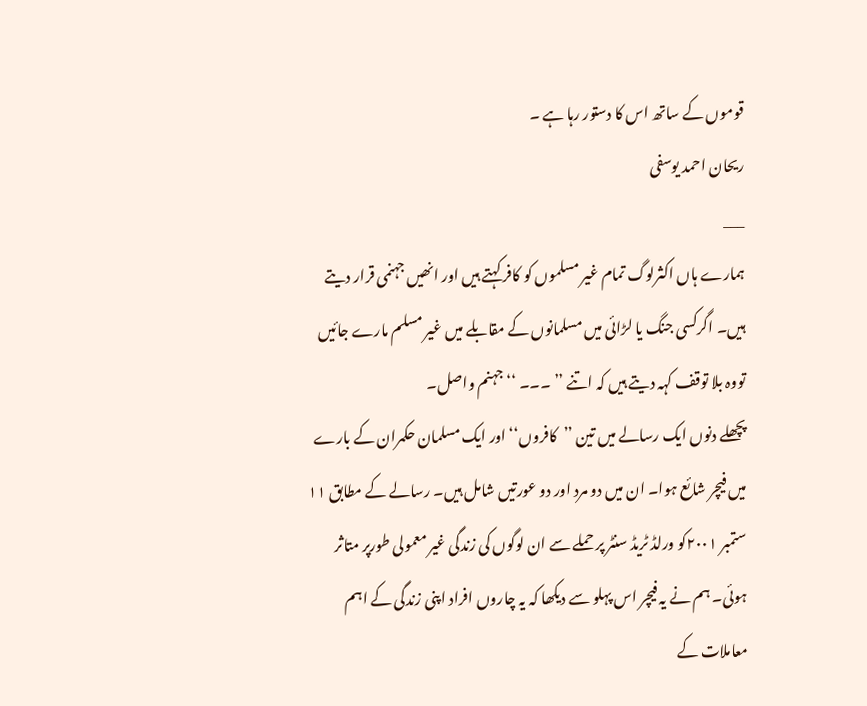قوموں کے ساتھ اس کا دستور رہا ہے ۔
ریحان احمد یوسفی
___
ہمارے ہاں اکثرلوگ تمام غیر مسلموں کو کافر کہتے ہیں اور انھیں جہنمی قرار دیتے ہیں۔ اگرکسی جنگ یا لڑائی میں مسلمانوں کے مقابلے میں غیر مسلم مارے جائیں تووہ بلا توقف کہہ دیتے ہیں کہ اتنے ’’ ۔۔۔ ‘‘ جہنم واصل۔
پچھلے دنوں ایک رسالے میں تین ’’کافروں‘‘ اور ایک مسلمان حکمران کے بارے میں فیچر شائع ہوا۔ ان میں دو مرد اور دو عورتیں شامل ہیں۔ رسالے کے مطابق ۱۱ ستمبر ۲۰۰۱کو ورلڈ ٹریڈ سنٹر پر حملے سے ان لوگوں کی زندگی غیر معمولی طورپر متاثر ہوئی۔ ہم نے یہ فیچر اس پہلو سے دیکھا کہ یہ چاروں افراد اپنی زندگی کے اہم معاملات کے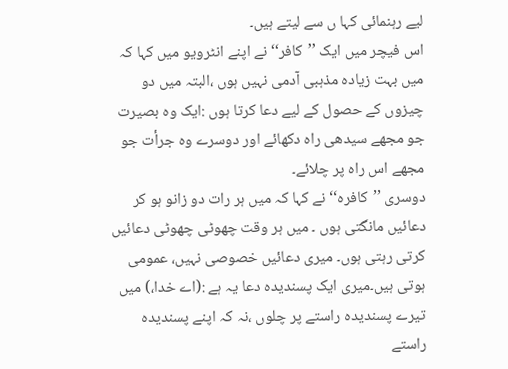لیے رہنمائی کہا ں سے لیتے ہیں۔
اس فیچر میں ایک ’’کافر‘‘ نے اپنے انٹرویو میں کہا کہ میں بہت زیادہ مذہبی آدمی نہیں ہوں ،البتہ میں دو چیزوں کے حصول کے لیے دعا کرتا ہوں :ایک وہ بصیرت جو مجھے سیدھی راہ دکھائے اور دوسرے وہ جرأت جو مجھے اس راہ پر چلائے۔
دوسری ’’کافرہ‘‘ نے کہا کہ میں ہر رات دو زانو ہو کر دعائیں مانگتی ہوں ۔ میں ہر وقت چھوٹی چھوٹی دعائیں کرتی رہتی ہوں۔ میری دعائیں خصوصی نہیں، عمومی ہوتی ہیں۔میری ایک پسندیدہ دعا یہ ہے :(اے خدا،) میں تیرے پسندیدہ راستے پر چلوں ،نہ کہ اپنے پسندیدہ راستے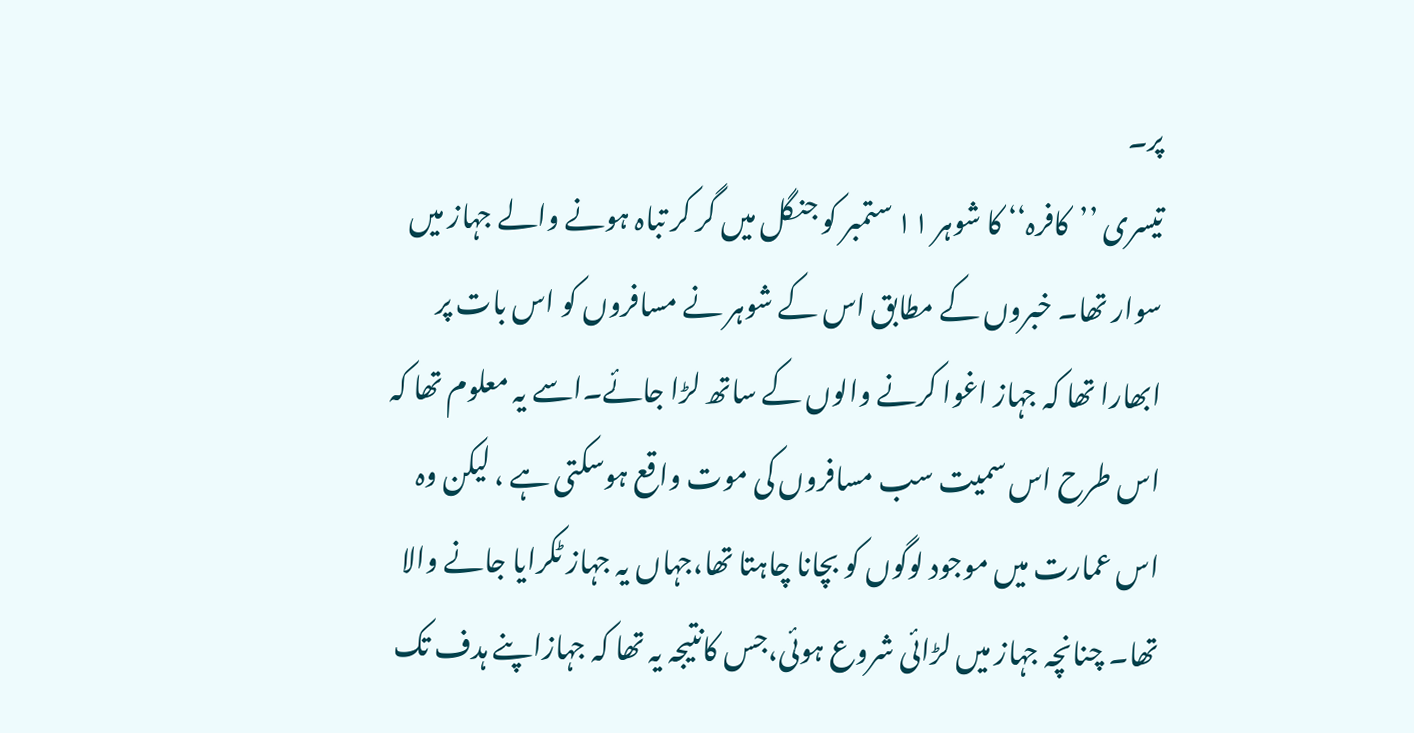پر۔
تیسری ’’کافرہ‘‘ کا شوہر ۱۱ ستمبر کو جنگل میں گر کر تباہ ہونے والے جہاز میں سوار تھا۔ خبروں کے مطابق اس کے شوہر نے مسافروں کو اس بات پر ابھارا تھا کہ جہاز اغوا کرنے والوں کے ساتھ لڑا جائے۔اسے یہ معلوم تھا کہ اس طرح اس سمیت سب مسافروں کی موت واقع ہوسکتی ہے ، لیکن وہ اس عمارت میں موجود لوگوں کو بچانا چاہتا تھا،جہاں یہ جہاز ٹکرایا جانے والا تھا۔ چنانچہ جہاز میں لڑائی شروع ہوئی،جس کانتیجہ یہ تھا کہ جہازاپنے ہدف تک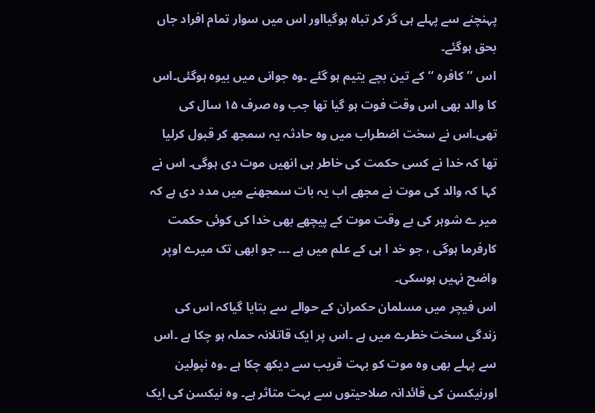پہنچنے سے پہلے ہی گر کر تباہ ہوگیااور اس میں سوار تمام افراد جاں بحق ہوگئے۔
اس ’’کافرہ ‘‘کے تین بچے یتیم ہو گئے ۔وہ جوانی میں بیوہ ہوگئی۔اس کا والد بھی اس وقت فوت ہو گیا تھا جب وہ صرف ۱۵ سال کی تھی۔اس نے سخت اضطراب میں وہ حادثہ یہ سمجھ کر قبول کرلیا تھا کہ خدا نے کسی حکمت کی خاطر ہی انھیں موت دی ہوگی۔ اس نے کہا کہ والد کی موت نے مجھے اب یہ بات سمجھنے میں مدد دی ہے کہ میر ے شوہر کی بے وقت موت کے پیچھے بھی خدا کی کوئی حکمت کارفرما ہوگی ، جو خد ا ہی کے علم میں ہے ۔۔۔ جو ابھی تک میرے اوپر واضح نہیں ہوسکی۔
اس فیچر میں مسلمان حکمران کے حوالے سے بتایا گیاکہ اس کی زندگی سخت خطرے میں ہے ۔اس پر ایک قاتلانہ حملہ ہو چکا ہے ۔اس سے پہلے بھی وہ موت کو بہت قریب سے دیکھ چکا ہے ۔وہ نپولین اورنیکسن کی قائدانہ صلاحیتوں سے بہت متاثر ہے۔ وہ نیکسن کی ایک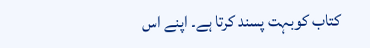کتاب کوبہت پسند کرتا ہے۔ اپنے اس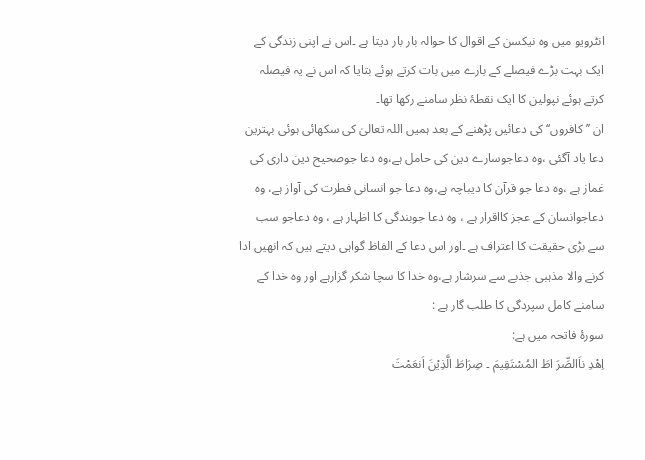انٹرویو میں وہ نیکسن کے اقوال کا حوالہ بار بار دیتا ہے ۔اس نے اپنی زندگی کے ایک بہت بڑے فیصلے کے بارے میں بات کرتے ہوئے بتایا کہ اس نے یہ فیصلہ کرتے ہوئے نپولین کا ایک نقطۂ نظر سامنے رکھا تھا۔
ان ’’کافروں‘‘ کی دعائیں پڑھنے کے بعد ہمیں اللہ تعالیٰ کی سکھائی ہوئی بہترین دعا یاد آگئی ،وہ دعاجوسارے دین کی حامل ہے،وہ دعا جوصحیح دین داری کی غماز ہے ،وہ دعا جو قرآن کا دیباچہ ہے،وہ دعا جو انسانی فطرت کی آواز ہے، وہ دعاجوانسان کے عجز کااقرار ہے ، وہ دعا جوبندگی کا اظہار ہے ، وہ دعاجو سب سے بڑی حقیقت کا اعتراف ہے ۔اور اس دعا کے الفاظ گواہی دیتے ہیں کہ انھیں ادا کرنے والا مذہبی جذبے سے سرشار ہے،وہ خدا کا سچا شکر گزارہے اور وہ خدا کے سامنے کامل سپردگی کا طلب گار ہے :
سورۂ فاتحہ میں ہے:
اِھْدِ ناَالصِّرَ اطَ المُسْتَقِیمَ ۔ صِرَاطَ الَّذِیْنَ اَنعَمْتَ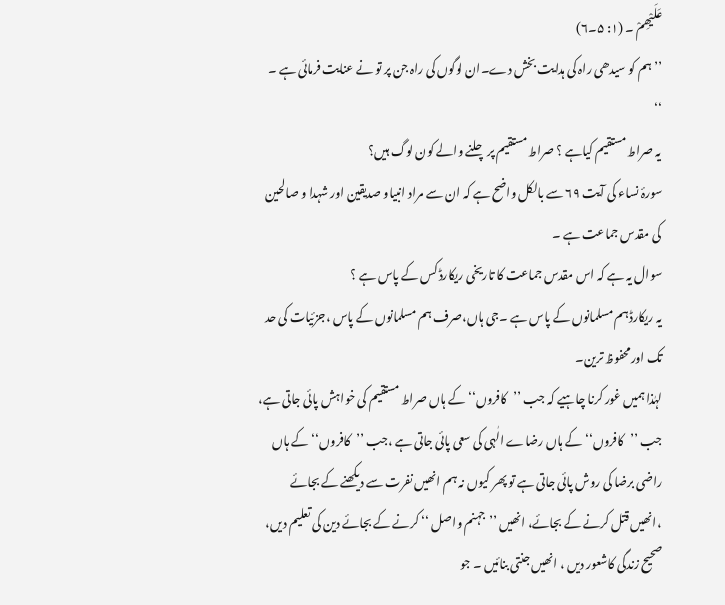عَلَیْھِمْ ۔ (۱: ۵۔۶)
’’ہم کو سیدھی راہ کی ہدایت بخش دے۔ان لوگوں کی راہ جن پر تو نے عنایت فرمائی ہے ۔ ‘‘
یہ صراط مستقیم کیاہے ؟ صراط مستقیم پر چلنے والے کون لوگ ہیں؟
سورۂ نساء کی آیت ۶۹ سے بالکل واضح ہے کہ ان سے مراد انبیاو صدیقین اور شہدا و صالحین کی مقدس جماعت ہے ۔
سوال یہ ہے کہ اس مقدس جماعت کا تاریخی ریکارڈ کس کے پاس ہے ؟
یہ ریکارڈہم مسلمانوں کے پاس ہے ۔جی ہاں،صرف ہم مسلمانوں کے پاس ،جزئیات کی حد تک اورمحفوظ ترین۔
لہٰذا ہمیں غور کرنا چاہیے کہ جب ’’کافروں‘‘ کے ہاں صراط مستقیم کی خواہش پائی جاتی ہے، جب ’’کافروں‘‘ کے ہاں رضاے الٰہی کی سعی پائی جاتی ہے ،جب ’’کافروں‘‘ کے ہاں راضی برضا کی روش پائی جاتی ہے تو پھر کیوں نہ ہم انھیں نفرت سے دیکھنے کے بجائے ،انھیں قتل کرنے کے بجائے، انھیں ’’جہنم واصل ‘‘ کرنے کے بجائے دین کی تعلیم دیں، صحیح زندگی کاشعور دیں ، انھیں جنتی بنائیں ۔ جو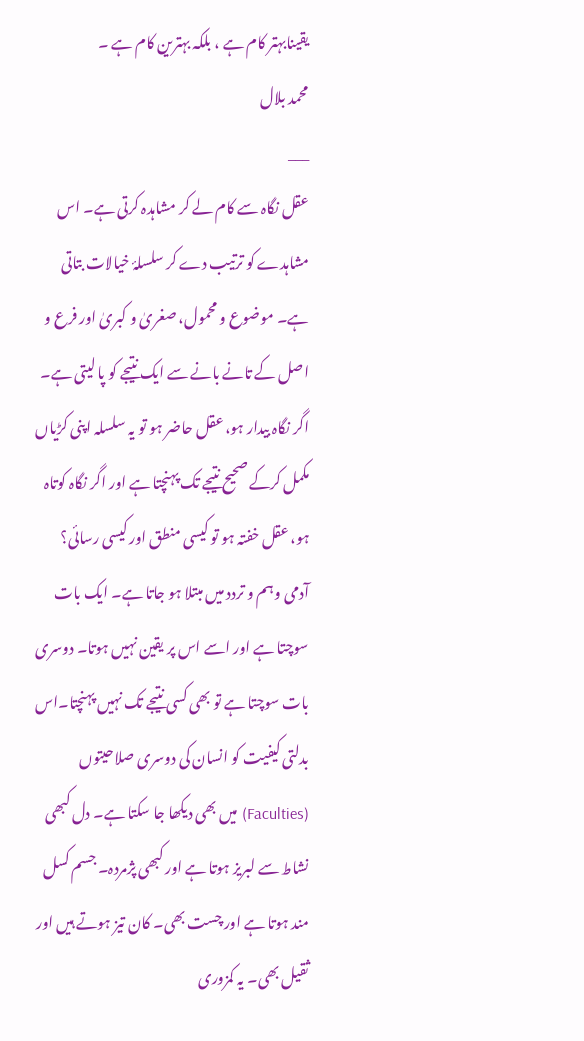یقینابہتر کام ہے ، بلکہ بہترین کام ہے ۔
محمد بلال
___
عقل نگاہ سے کام لے کر مشاہدہ کرتی ہے۔ اس مشاہدے کو ترتیب دے کر سلسلۂ خیالات بتاتی ہے۔ موضوع و محمول، صغریٰ و کبریٰ اور فرع و اصل کے تانے بانے سے ایک نتیجے کو پا لیتی ہے۔ اگر نگاہ بیدار ہو، عقل حاضر ہو تو یہ سلسلہ اپنی کڑیاں مکمل کرکے صحیح نتیجے تک پہنچتا ہے اور اگر نگاہ کوتاہ ہو، عقل خفتہ ہو تو کیسی منطق اور کیسی رسائی؟ آدمی وہم و تردد میں مبتلا ہو جاتا ہے۔ ایک بات سوچتا ہے اور اسے اس پر یقین نہیں ہوتا۔ دوسری بات سوچتا ہے تو بھی کسی نتیجے تک نہیں پہنچتا۔اس بدلتی کیفیت کو انسان کی دوسری صلاحیتوں (Faculties) میں بھی دیکھا جا سکتا ہے۔ دل کبھی نشاط سے لبریز ہوتا ہے اور کبھی پژمردہ۔ جسم کسل مند ہوتا ہے اور چست بھی۔ کان تیز ہوتے ہیں اور ثقیل بھی۔ یہ کمزوری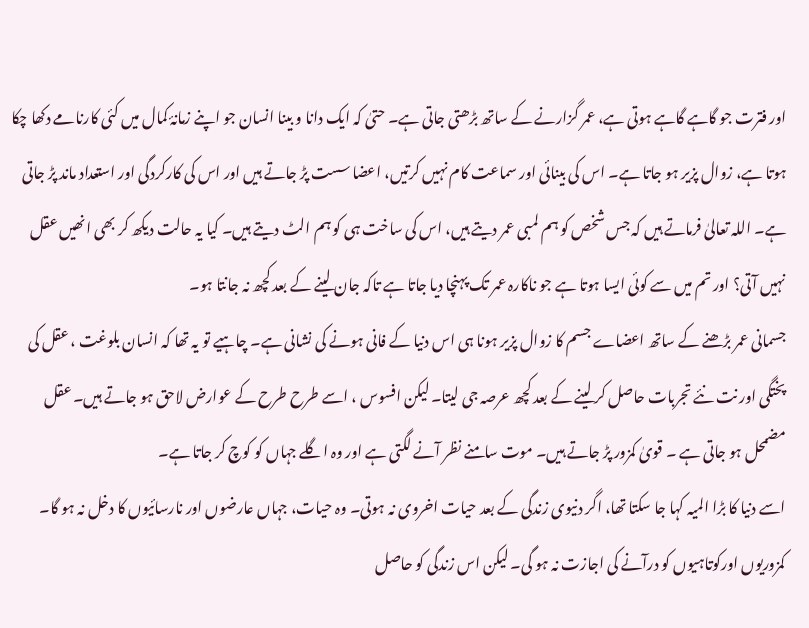اور فترت جو گاہے گاہے ہوتی ہے، عمر گزارنے کے ساتھ بڑھتی جاتی ہے۔ حتیٰ کہ ایک دانا و بینا انسان جو اپنے زمانۂ کمال میں کئی کارنامے دکھا چکا ہوتا ہے، زوال پزیر ہو جاتا ہے۔ اس کی بینائی اور سماعت کام نہیں کرتیں، اعضا سست پڑ جاتے ہیں اور اس کی کارکردگی اور استعداد ماند پڑ جاتی ہے۔ اللہ تعالیٰ فرماتے ہیں کہ جس شخص کو ہم لمبی عمر دیتے ہیں، اس کی ساخت ہی کو ہم الٹ دیتے ہیں۔ کیا یہ حالت دیکھ کر بھی انھیں عقل نہیں آتی؟ اور تم میں سے کوئی ایسا ہوتا ہے جو ناکارہ عمر تک پہنچا دیا جاتا ہے تاکہ جان لینے کے بعد کچھ نہ جانتا ہو۔
جسمانی عمر بڑھنے کے ساتھ اعضاے جسم کا زوال پزیر ہونا ہی اس دنیا کے فانی ہونے کی نشانی ہے۔ چاہیے تو یہ تھا کہ انسان بلوغت ، عقل کی پختگی اور نت نئے تجربات حاصل کر لینے کے بعد کچھ عرصہ جی لیتا۔ لیکن افسوس ، اسے طرح طرح کے عوارض لاحق ہو جاتے ہیں۔ عقل مضمحل ہو جاتی ہے ۔ قویٰ کمزور پڑ جاتے ہیں۔ موت سامنے نظر آنے لگتی ہے اور وہ اگلے جہاں کو کوچ کر جاتا ہے۔
اسے دنیا کا بڑا المیہ کہا جا سکتا تھا، اگر دنیوی زندگی کے بعد حیات اخروی نہ ہوتی۔ وہ حیات، جہاں عارضوں اور نارسائیوں کا دخل نہ ہو گا۔ کمزوریوں اورکوتاہیوں کو درآنے کی اجازت نہ ہو گی۔ لیکن اس زندگی کو حاصل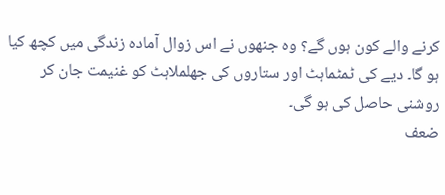کرنے والے کون ہوں گے؟ وہ جنھوں نے اس زوال آمادہ زندگی میں کچھ کیا ہو گا۔ دیے کی ٹمٹماہٹ اور ستاروں کی جھلملاہٹ کو غنیمت جان کر روشنی حاصل کی ہو گی۔
ضعف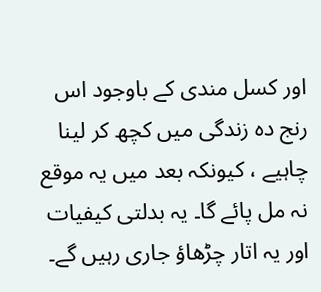اور کسل مندی کے باوجود اس رنج دہ زندگی میں کچھ کر لینا چاہیے ، کیونکہ بعد میں یہ موقع نہ مل پائے گا۔ یہ بدلتی کیفیات اور یہ اتار چڑھاؤ جاری رہیں گے۔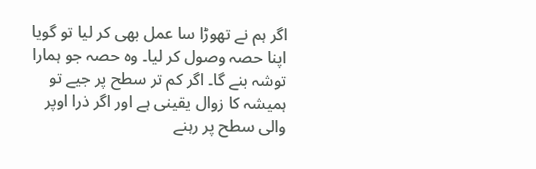اگر ہم نے تھوڑا سا عمل بھی کر لیا تو گویا اپنا حصہ وصول کر لیا۔ وہ حصہ جو ہمارا توشہ بنے گا۔ اگر کم تر سطح پر جیے تو ہمیشہ کا زوال یقینی ہے اور اگر ذرا اوپر والی سطح پر رہنے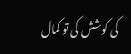کی کوشش کی تو کمال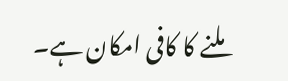ملنے کا کافی امکان ہے۔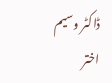ڈاکٹر وسیم اختر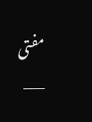مفتی
___